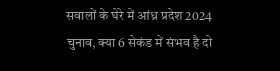सवालों के घेरे में आंध्र प्रदेश 2024 चुनाव, क्या 6 सेकंड में संभव है दो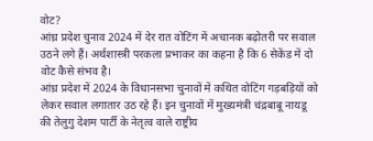वोट?
आंध्र प्रदेश चुनाव 2024 में देर रात वोटिंग में अचानक बढ़ोतरी पर सवाल उठने लगे हैं। अर्थशास्त्री परकला प्रभाकर का कहना है कि 6 सेकेंड में दो वोट कैसे संभव है।
आंध्र प्रदेश में 2024 के विधानसभा चुनावों में कथित वोटिंग गड़बड़ियों को लेकर सवाल लगातार उठ रहे हैं। इन चुनावों में मुख्यमंत्री चंद्रबाबू नायडू की तेलुगु देशम पार्टी के नेतृत्व वाले राष्ट्रीय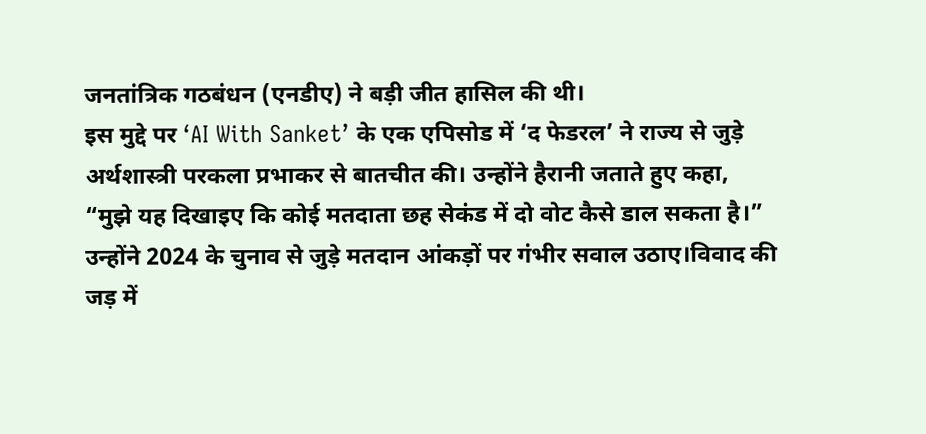जनतांत्रिक गठबंधन (एनडीए) ने बड़ी जीत हासिल की थी।
इस मुद्दे पर ‘AI With Sanket’ के एक एपिसोड में ‘द फेडरल’ ने राज्य से जुड़े अर्थशास्त्री परकला प्रभाकर से बातचीत की। उन्होंने हैरानी जताते हुए कहा, “मुझे यह दिखाइए कि कोई मतदाता छह सेकंड में दो वोट कैसे डाल सकता है।” उन्होंने 2024 के चुनाव से जुड़े मतदान आंकड़ों पर गंभीर सवाल उठाए।विवाद की जड़ में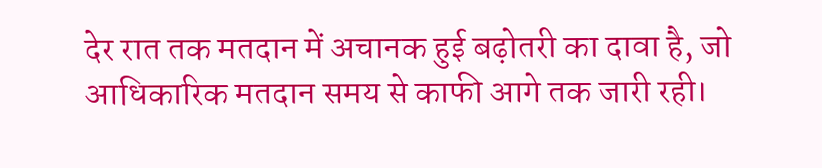देर रात तक मतदान में अचानक हुई बढ़ोतरी का दावा है, जो आधिकारिक मतदान समय से काफी आगे तक जारी रही।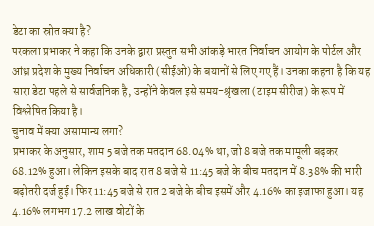डेटा का स्रोत क्या है?
परकला प्रभाकर ने कहा कि उनके द्वारा प्रस्तुत सभी आंकड़े भारत निर्वाचन आयोग के पोर्टल और आंध्र प्रदेश के मुख्य निर्वाचन अधिकारी (सीईओ) के बयानों से लिए गए हैं। उनका कहना है कि यह सारा डेटा पहले से सार्वजनिक है, उन्होंने केवल इसे समय-श्रृंखला (टाइम सीरीज) के रूप में विश्लेषित किया है।
चुनाव में क्या असामान्य लगा?
प्रभाकर के अनुसार, शाम 5 बजे तक मतदान 68.04% था, जो 8 बजे तक मामूली बढ़कर 68.12% हुआ। लेकिन इसके बाद रात 8 बजे से 11:45 बजे के बीच मतदान में 8.38% की भारी बढ़ोतरी दर्ज हुई। फिर 11:45 बजे से रात 2 बजे के बीच इसमें और 4.16% का इजाफा हुआ। यह 4.16% लगभग 17.2 लाख वोटों के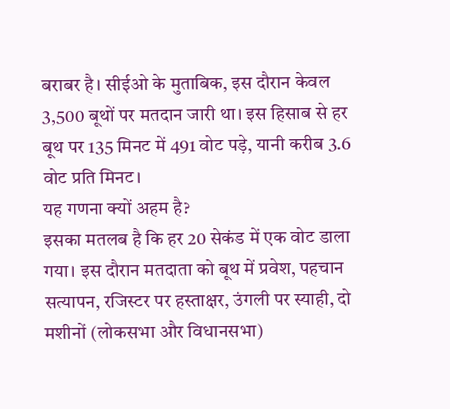बराबर है। सीईओ के मुताबिक, इस दौरान केवल 3,500 बूथों पर मतदान जारी था। इस हिसाब से हर बूथ पर 135 मिनट में 491 वोट पड़े, यानी करीब 3.6 वोट प्रति मिनट।
यह गणना क्यों अहम है?
इसका मतलब है कि हर 20 सेकंड में एक वोट डाला गया। इस दौरान मतदाता को बूथ में प्रवेश, पहचान सत्यापन, रजिस्टर पर हस्ताक्षर, उंगली पर स्याही, दो मशीनों (लोकसभा और विधानसभा)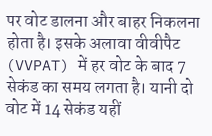पर वोट डालना और बाहर निकलना होता है। इसके अलावा वीवीपैट (VVPAT) में हर वोट के बाद 7 सेकंड का समय लगता है। यानी दो वोट में 14 सेकंड यहीं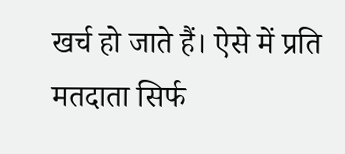खर्च हो जाते हैं। ऐसे में प्रति मतदाता सिर्फ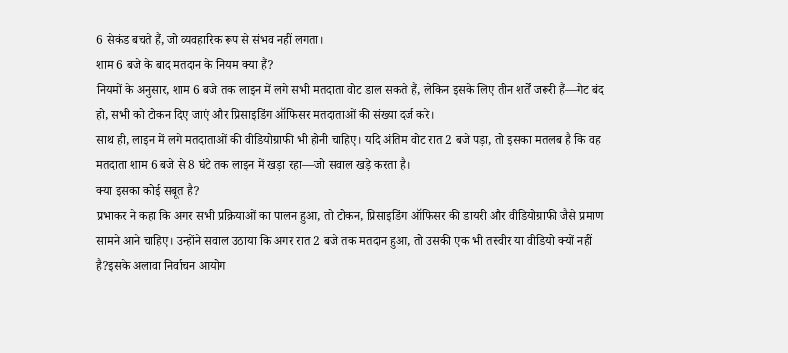6 सेकंड बचते हैं, जो व्यवहारिक रूप से संभव नहीं लगता।
शाम 6 बजे के बाद मतदान के नियम क्या हैं?
नियमों के अनुसार, शाम 6 बजे तक लाइन में लगे सभी मतदाता वोट डाल सकते हैं, लेकिन इसके लिए तीन शर्तें जरूरी हैं—गेट बंद हो, सभी को टोकन दिए जाएं और प्रिसाइडिंग ऑफिसर मतदाताओं की संख्या दर्ज करे।
साथ ही, लाइन में लगे मतदाताओं की वीडियोग्राफी भी होनी चाहिए। यदि अंतिम वोट रात 2 बजे पड़ा, तो इसका मतलब है कि वह मतदाता शाम 6 बजे से 8 घंटे तक लाइन में खड़ा रहा—जो सवाल खड़े करता है।
क्या इसका कोई सबूत है?
प्रभाकर ने कहा कि अगर सभी प्रक्रियाओं का पालन हुआ, तो टोकन, प्रिसाइडिंग ऑफिसर की डायरी और वीडियोग्राफी जैसे प्रमाण सामने आने चाहिए। उन्होंने सवाल उठाया कि अगर रात 2 बजे तक मतदान हुआ, तो उसकी एक भी तस्वीर या वीडियो क्यों नहीं है?इसके अलावा निर्वाचन आयोग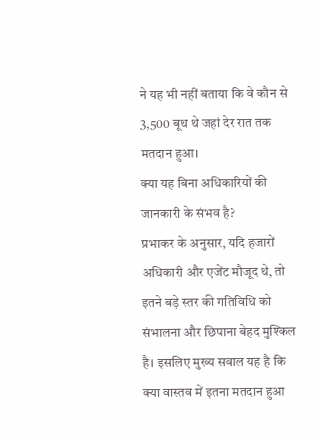ने यह भी नहीं बताया कि वे कौन से 3,500 बूथ थे जहां देर रात तक मतदान हुआ।
क्या यह बिना अधिकारियों की जानकारी के संभव है?
प्रभाकर के अनुसार, यदि हजारों अधिकारी और एजेंट मौजूद थे, तो इतने बड़े स्तर की गतिविधि को संभालना और छिपाना बेहद मुश्किल है। इसलिए मुख्य सवाल यह है कि क्या वास्तव में इतना मतदान हुआ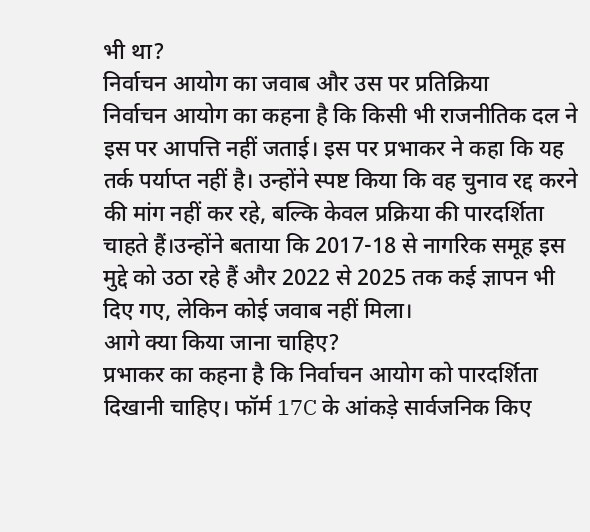भी था?
निर्वाचन आयोग का जवाब और उस पर प्रतिक्रिया
निर्वाचन आयोग का कहना है कि किसी भी राजनीतिक दल ने इस पर आपत्ति नहीं जताई। इस पर प्रभाकर ने कहा कि यह तर्क पर्याप्त नहीं है। उन्होंने स्पष्ट किया कि वह चुनाव रद्द करने की मांग नहीं कर रहे, बल्कि केवल प्रक्रिया की पारदर्शिता चाहते हैं।उन्होंने बताया कि 2017-18 से नागरिक समूह इस मुद्दे को उठा रहे हैं और 2022 से 2025 तक कई ज्ञापन भी दिए गए, लेकिन कोई जवाब नहीं मिला।
आगे क्या किया जाना चाहिए?
प्रभाकर का कहना है कि निर्वाचन आयोग को पारदर्शिता दिखानी चाहिए। फॉर्म 17C के आंकड़े सार्वजनिक किए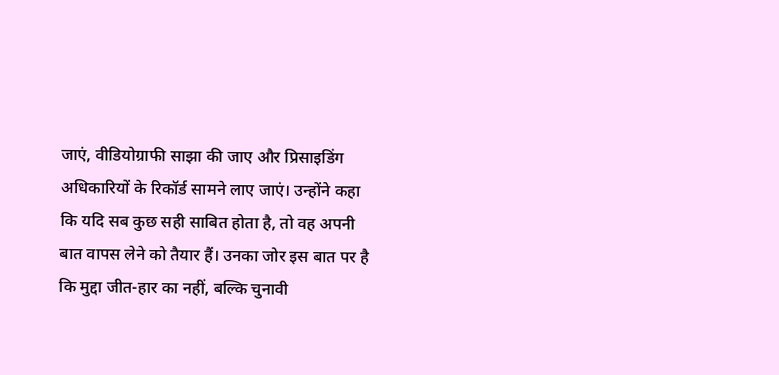जाएं, वीडियोग्राफी साझा की जाए और प्रिसाइडिंग अधिकारियों के रिकॉर्ड सामने लाए जाएं। उन्होंने कहा कि यदि सब कुछ सही साबित होता है, तो वह अपनी बात वापस लेने को तैयार हैं। उनका जोर इस बात पर है कि मुद्दा जीत-हार का नहीं, बल्कि चुनावी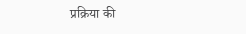प्रक्रिया की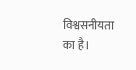विश्वसनीयता का है।